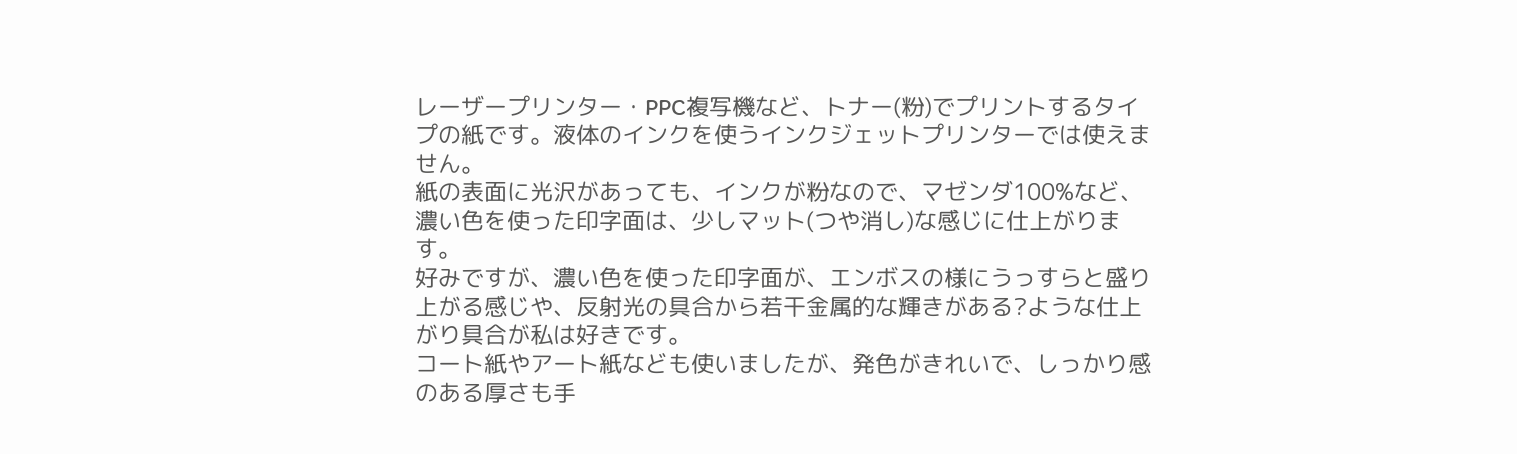レーザープリンター・PPC複写機など、トナー(粉)でプリントするタイプの紙です。液体のインクを使うインクジェットプリンターでは使えません。
紙の表面に光沢があっても、インクが粉なので、マゼンダ100%など、濃い色を使った印字面は、少しマット(つや消し)な感じに仕上がります。
好みですが、濃い色を使った印字面が、エンボスの様にうっすらと盛り上がる感じや、反射光の具合から若干金属的な輝きがある?ような仕上がり具合が私は好きです。
コート紙やアート紙なども使いましたが、発色がきれいで、しっかり感のある厚さも手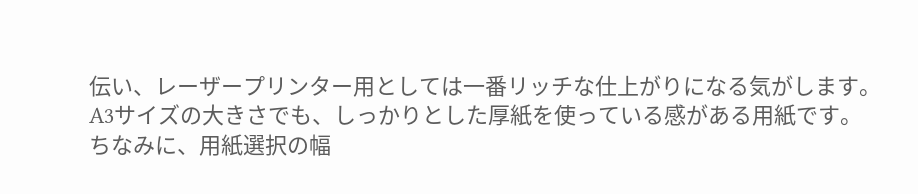伝い、レーザープリンター用としては一番リッチな仕上がりになる気がします。
A3サイズの大きさでも、しっかりとした厚紙を使っている感がある用紙です。
ちなみに、用紙選択の幅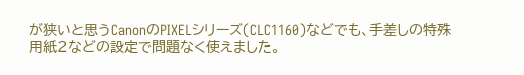が狭いと思うCanonのPIXELシリーズ(CLC1160)などでも、手差しの特殊用紙2などの設定で問題なく使えました。